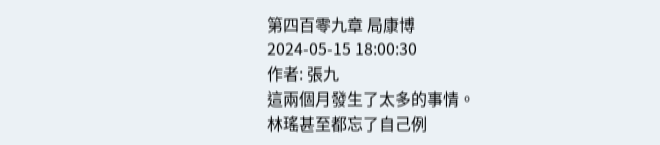第四百零九章 局康博
2024-05-15 18:00:30
作者: 張九
這兩個月發生了太多的事情。
林瑤甚至都忘了自己例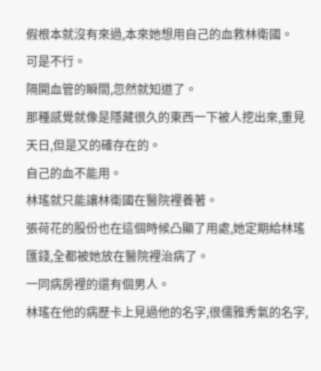假根本就沒有來過,本來她想用自己的血救林衛國。
可是不行。
隔開血管的瞬間,忽然就知道了。
那種感覺就像是隱藏很久的東西一下被人挖出來,重見天日,但是又的確存在的。
自己的血不能用。
林瑤就只能讓林衛國在醫院裡養著。
張荷花的股份也在這個時候凸顯了用處,她定期給林瑤匯錢,全都被她放在醫院裡治病了。
一同病房裡的還有個男人。
林瑤在他的病歷卡上見過他的名字,很儒雅秀氣的名字,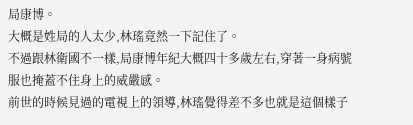局康博。
大概是姓局的人太少,林瑤竟然一下記住了。
不過跟林衛國不一樣,局康博年紀大概四十多歲左右,穿著一身病號服也掩蓋不住身上的威嚴感。
前世的時候見過的電視上的領導,林瑤覺得差不多也就是這個樣子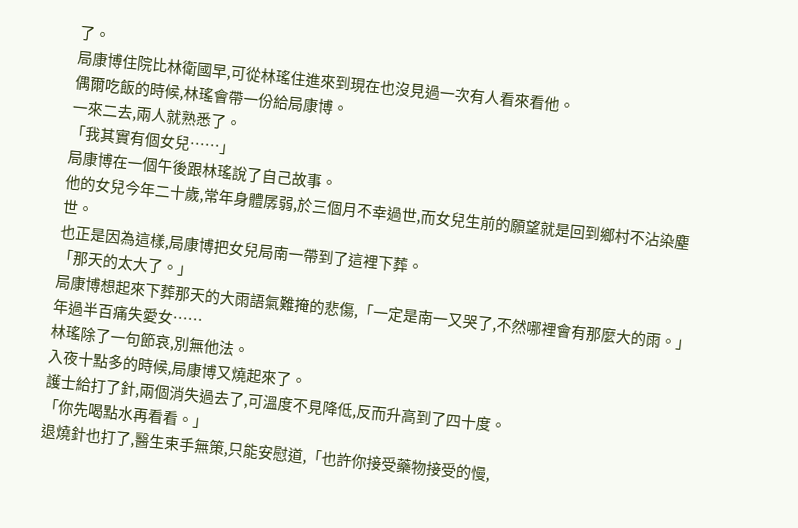了。
局康博住院比林衛國早,可從林瑤住進來到現在也沒見過一次有人看來看他。
偶爾吃飯的時候,林瑤會帶一份給局康博。
一來二去,兩人就熟悉了。
「我其實有個女兒……」
局康博在一個午後跟林瑤說了自己故事。
他的女兒今年二十歲,常年身體孱弱,於三個月不幸過世,而女兒生前的願望就是回到鄉村不沾染塵世。
也正是因為這樣,局康博把女兒局南一帶到了這裡下葬。
「那天的太大了。」
局康博想起來下葬那天的大雨語氣難掩的悲傷,「一定是南一又哭了,不然哪裡會有那麼大的雨。」
年過半百痛失愛女……
林瑤除了一句節哀,別無他法。
入夜十點多的時候,局康博又燒起來了。
護士給打了針,兩個消失過去了,可溫度不見降低,反而升高到了四十度。
「你先喝點水再看看。」
退燒針也打了,醫生束手無策,只能安慰道,「也許你接受藥物接受的慢,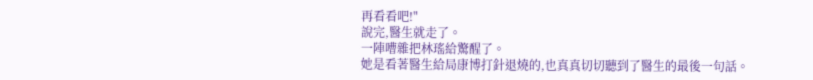再看看吧!"
說完,醫生就走了。
一陣嘈雜把林瑤給驚醒了。
她是看著醫生給局康博打針退燒的,也真真切切聽到了醫生的最後一句話。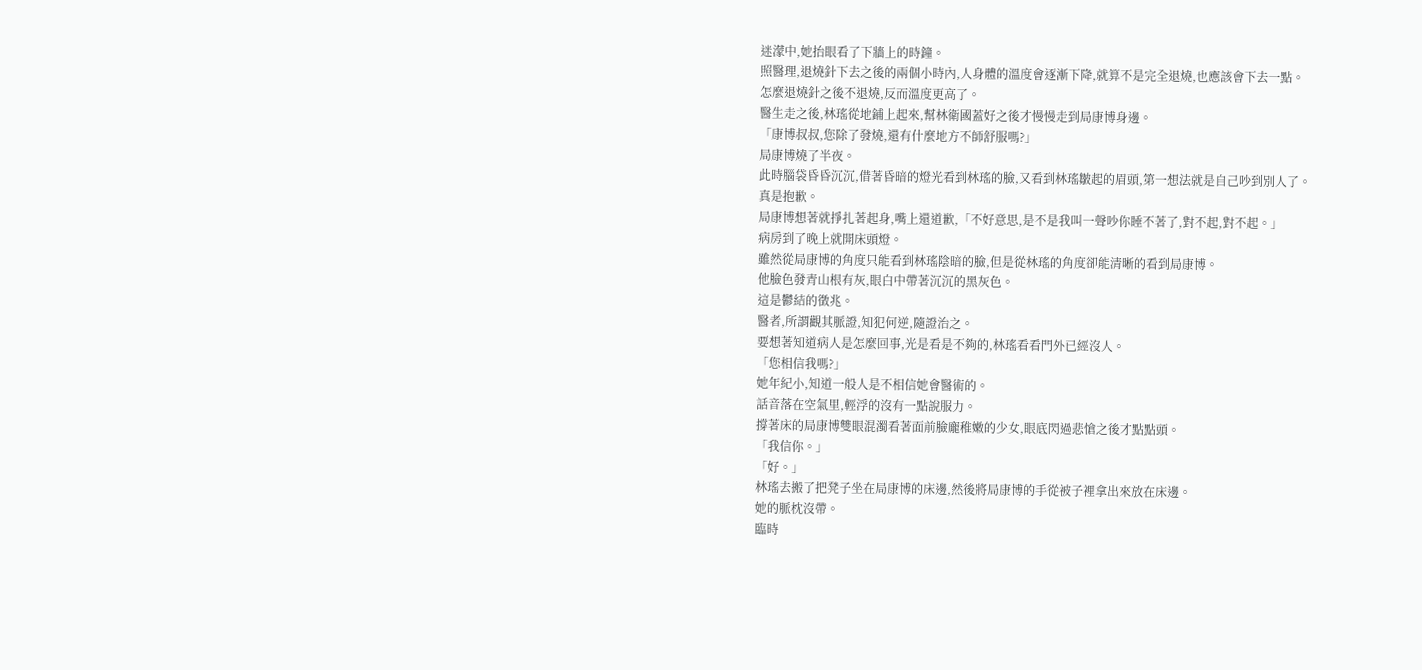迷濛中,她抬眼看了下牆上的時鐘。
照醫理,退燒針下去之後的兩個小時內,人身體的溫度會逐漸下降,就算不是完全退燒,也應該會下去一點。
怎麼退燒針之後不退燒,反而溫度更高了。
醫生走之後,林瑤從地鋪上起來,幫林衛國蓋好之後才慢慢走到局康博身邊。
「康博叔叔,您除了發燒,還有什麼地方不師舒服嗎?」
局康博燒了半夜。
此時腦袋昏昏沉沉,借著昏暗的燈光看到林瑤的臉,又看到林瑤皺起的眉頭,第一想法就是自己吵到別人了。
真是抱歉。
局康博想著就掙扎著起身,嘴上還道歉,「不好意思,是不是我叫一聲吵你睡不著了,對不起,對不起。」
病房到了晚上就開床頭燈。
雖然從局康博的角度只能看到林瑤陰暗的臉,但是從林瑤的角度卻能清晰的看到局康博。
他臉色發青山根有灰,眼白中帶著沉沉的黑灰色。
這是鬱結的徵兆。
醫者,所謂觀其脈證,知犯何逆,隨證治之。
要想著知道病人是怎麼回事,光是看是不夠的,林瑤看看門外已經沒人。
「您相信我嗎?」
她年紀小,知道一般人是不相信她會醫術的。
話音落在空氣里,輕浮的沒有一點說服力。
撐著床的局康博雙眼混濁看著面前臉龐稚嫩的少女,眼底閃過悲愴之後才點點頭。
「我信你。」
「好。」
林瑤去搬了把凳子坐在局康博的床邊,然後將局康博的手從被子裡拿出來放在床邊。
她的脈枕沒帶。
臨時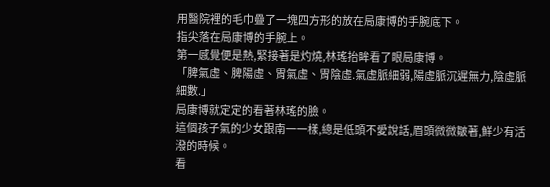用醫院裡的毛巾疊了一塊四方形的放在局康博的手腕底下。
指尖落在局康博的手腕上。
第一感覺便是熱,緊接著是灼燒,林瑤抬眸看了眼局康博。
「脾氣虛、脾陽虛、胃氣虛、胃陰虛.氣虛脈細弱,陽虛脈沉遲無力,陰虛脈細數.」
局康博就定定的看著林瑤的臉。
這個孩子氣的少女跟南一一樣,總是低頭不愛說話,眉頭微微皺著,鮮少有活潑的時候。
看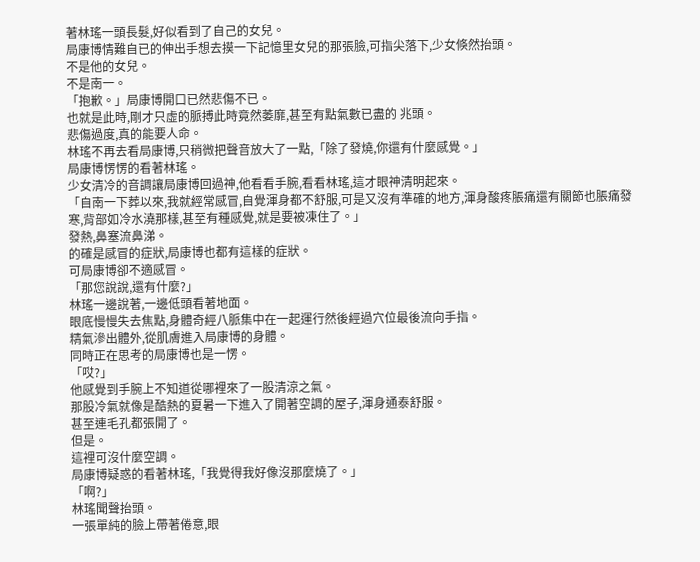著林瑤一頭長髮,好似看到了自己的女兒。
局康博情難自已的伸出手想去摸一下記憶里女兒的那張臉,可指尖落下,少女倏然抬頭。
不是他的女兒。
不是南一。
「抱歉。」局康博開口已然悲傷不已。
也就是此時,剛才只虛的脈搏此時竟然萎靡,甚至有點氣數已盡的 兆頭。
悲傷過度,真的能要人命。
林瑤不再去看局康博,只稍微把聲音放大了一點,「除了發燒,你還有什麼感覺。」
局康博愣愣的看著林瑤。
少女清冷的音調讓局康博回過神,他看看手腕,看看林瑤,這才眼神清明起來。
「自南一下葬以來,我就經常感冒,自覺渾身都不舒服,可是又沒有準確的地方,渾身酸疼脹痛還有關節也脹痛發寒,背部如冷水澆那樣,甚至有種感覺,就是要被凍住了。」
發熱,鼻塞流鼻涕。
的確是感冒的症狀,局康博也都有這樣的症狀。
可局康博卻不適感冒。
「那您說說,還有什麼?」
林瑤一邊說著,一邊低頭看著地面。
眼底慢慢失去焦點,身體奇經八脈集中在一起運行然後經過穴位最後流向手指。
精氣滲出體外,從肌膚進入局康博的身體。
同時正在思考的局康博也是一愣。
「哎?」
他感覺到手腕上不知道從哪裡來了一股清涼之氣。
那股冷氣就像是酷熱的夏暑一下進入了開著空調的屋子,渾身通泰舒服。
甚至連毛孔都張開了。
但是。
這裡可沒什麼空調。
局康博疑惑的看著林瑤,「我覺得我好像沒那麼燒了。」
「啊?」
林瑤聞聲抬頭。
一張單純的臉上帶著倦意,眼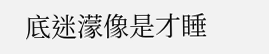底迷濛像是才睡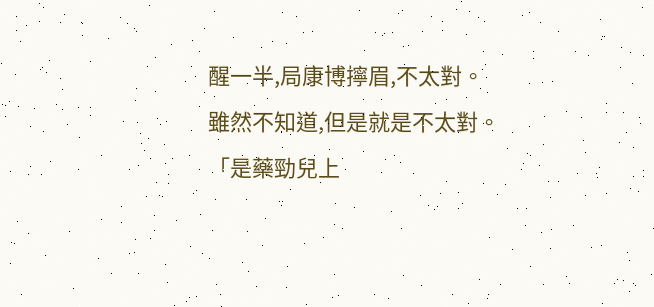醒一半,局康博擰眉,不太對。
雖然不知道,但是就是不太對。
「是藥勁兒上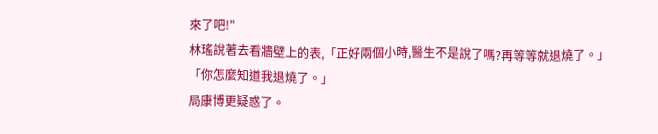來了吧!"
林瑤說著去看牆壁上的表,「正好兩個小時,醫生不是說了嗎?再等等就退燒了。」
「你怎麼知道我退燒了。」
局康博更疑惑了。